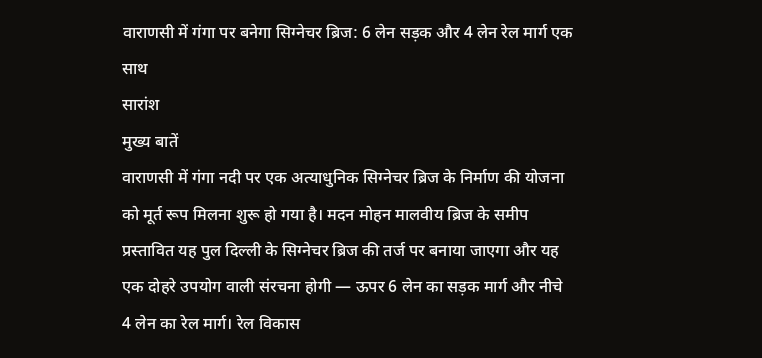वाराणसी में गंगा पर बनेगा सिग्नेचर ब्रिज: 6 लेन सड़क और 4 लेन रेल मार्ग एक साथ
सारांश
मुख्य बातें
वाराणसी में गंगा नदी पर एक अत्याधुनिक सिग्नेचर ब्रिज के निर्माण की योजना को मूर्त रूप मिलना शुरू हो गया है। मदन मोहन मालवीय ब्रिज के समीप प्रस्तावित यह पुल दिल्ली के सिग्नेचर ब्रिज की तर्ज पर बनाया जाएगा और यह एक दोहरे उपयोग वाली संरचना होगी — ऊपर 6 लेन का सड़क मार्ग और नीचे 4 लेन का रेल मार्ग। रेल विकास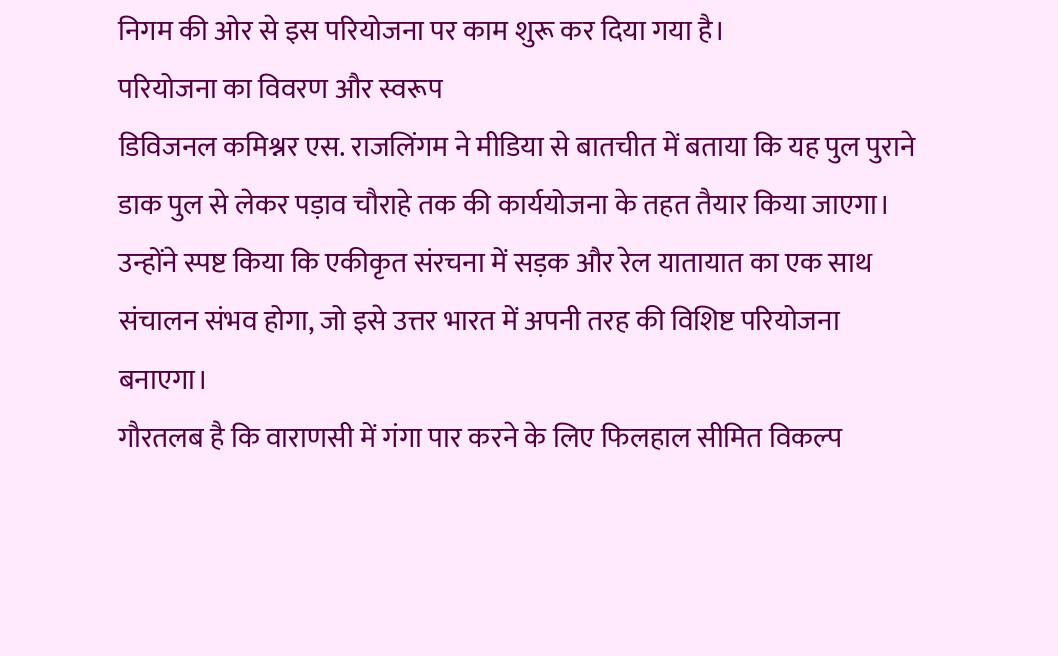निगम की ओर से इस परियोजना पर काम शुरू कर दिया गया है।
परियोजना का विवरण और स्वरूप
डिविजनल कमिश्नर एस. राजलिंगम ने मीडिया से बातचीत में बताया कि यह पुल पुराने डाक पुल से लेकर पड़ाव चौराहे तक की कार्ययोजना के तहत तैयार किया जाएगा। उन्होंने स्पष्ट किया कि एकीकृत संरचना में सड़क और रेल यातायात का एक साथ संचालन संभव होगा, जो इसे उत्तर भारत में अपनी तरह की विशिष्ट परियोजना बनाएगा।
गौरतलब है कि वाराणसी में गंगा पार करने के लिए फिलहाल सीमित विकल्प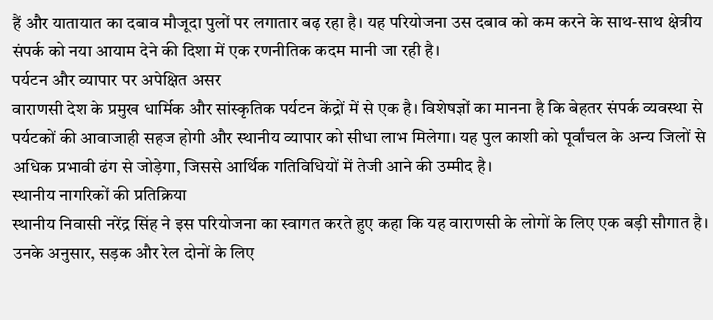हैं और यातायात का दबाव मौजूदा पुलों पर लगातार बढ़ रहा है। यह परियोजना उस दबाव को कम करने के साथ-साथ क्षेत्रीय संपर्क को नया आयाम देने की दिशा में एक रणनीतिक कदम मानी जा रही है।
पर्यटन और व्यापार पर अपेक्षित असर
वाराणसी देश के प्रमुख धार्मिक और सांस्कृतिक पर्यटन केंद्रों में से एक है। विशेषज्ञों का मानना है कि बेहतर संपर्क व्यवस्था से पर्यटकों की आवाजाही सहज होगी और स्थानीय व्यापार को सीधा लाभ मिलेगा। यह पुल काशी को पूर्वांचल के अन्य जिलों से अधिक प्रभावी ढंग से जोड़ेगा, जिससे आर्थिक गतिविधियों में तेजी आने की उम्मीद है।
स्थानीय नागरिकों की प्रतिक्रिया
स्थानीय निवासी नरेंद्र सिंह ने इस परियोजना का स्वागत करते हुए कहा कि यह वाराणसी के लोगों के लिए एक बड़ी सौगात है। उनके अनुसार, सड़क और रेल दोनों के लिए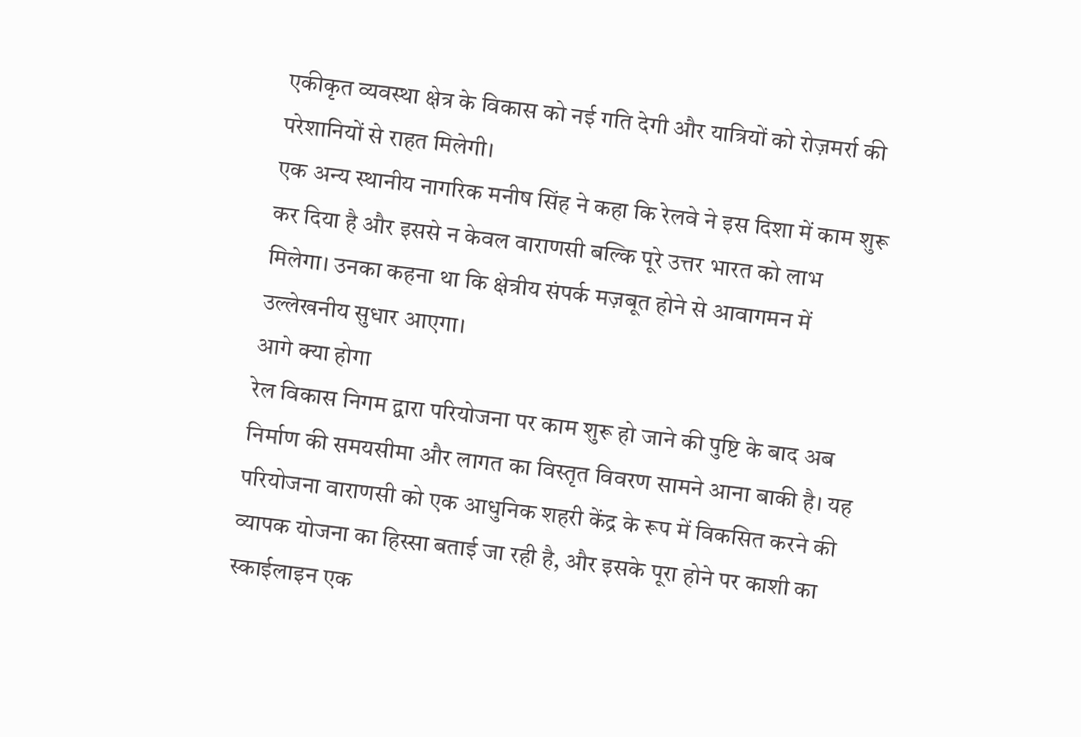एकीकृत व्यवस्था क्षेत्र के विकास को नई गति देगी और यात्रियों को रोज़मर्रा की परेशानियों से राहत मिलेगी।
एक अन्य स्थानीय नागरिक मनीष सिंह ने कहा कि रेलवे ने इस दिशा में काम शुरू कर दिया है और इससे न केवल वाराणसी बल्कि पूरे उत्तर भारत को लाभ मिलेगा। उनका कहना था कि क्षेत्रीय संपर्क मज़बूत होने से आवागमन में उल्लेखनीय सुधार आएगा।
आगे क्या होगा
रेल विकास निगम द्वारा परियोजना पर काम शुरू हो जाने की पुष्टि के बाद अब निर्माण की समयसीमा और लागत का विस्तृत विवरण सामने आना बाकी है। यह परियोजना वाराणसी को एक आधुनिक शहरी केंद्र के रूप में विकसित करने की व्यापक योजना का हिस्सा बताई जा रही है, और इसके पूरा होने पर काशी का स्काईलाइन एक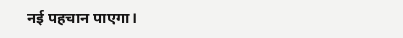नई पहचान पाएगा।